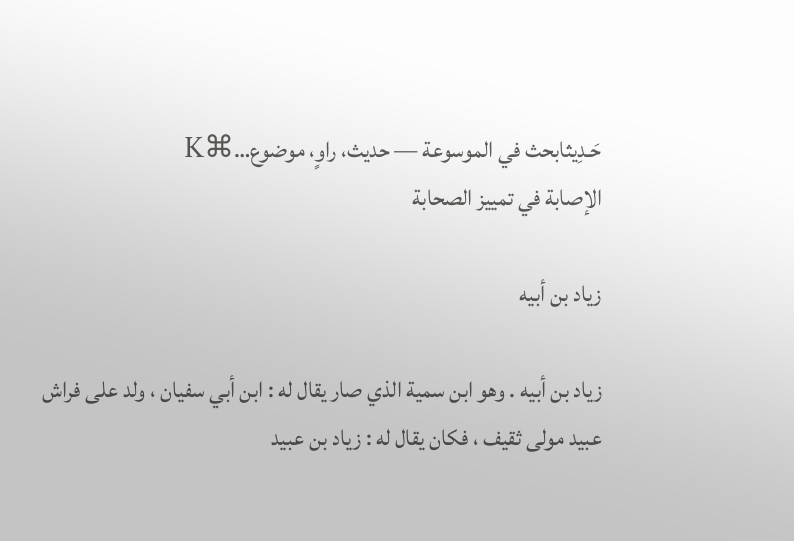حَـدِيثابحث في الموسوعة — حديث، راوٍ، موضوع…⌘K
الإصابة في تمييز الصحابة

زياد بن أبيه

زياد بن أبيه . وهو ابن سمية الذي صار يقال له : ابن أبي سفيان ، ولد على فراش عبيد مولى ثقيف ، فكان يقال له : زياد بن عبيد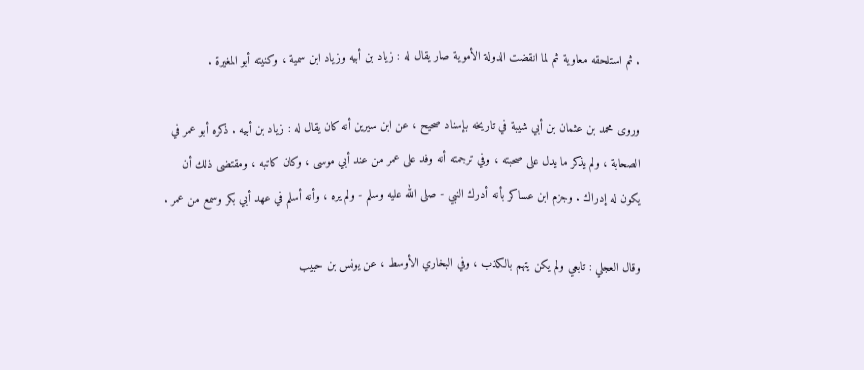. ثم استلحقه معاوية ثم لما انقضت الدولة الأموية صار يقال له : زياد بن أبيه وزياد ابن سمية ، وكنيته أبو المغيرة .

وروى محمد بن عثمان بن أبي شيبة في تاريخه بإسناد صحيح ، عن ابن سيرين أنه كان يقال له : زياد بن أبيه . ذكره أبو عمر في الصحابة ، ولم يذكر ما يدل على صحبته ، وفي ترجمته أنه وفد على عمر من عند أبي موسى ، وكان كاتبه ، ومقتضى ذلك أن يكون له إدراك . وجزم ابن عساكر بأنه أدرك النبي - صلى الله عليه وسلم - ولم يره ، وأنه أسلم في عهد أبي بكر وسمع من عمر .

وقال العجلي : تابعي ولم يكن يتهم بالكذب ، وفي البخاري الأوسط ، عن يونس بن حبيب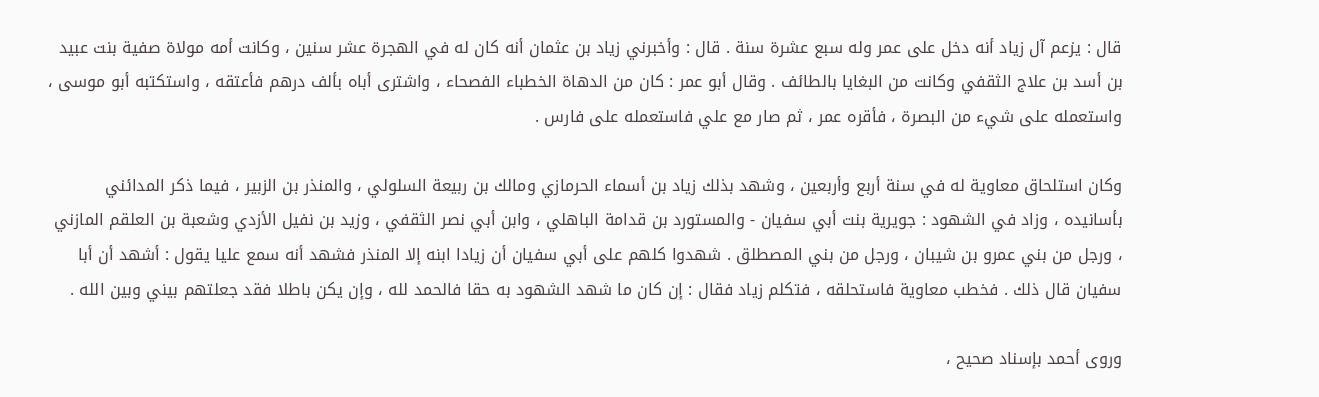قال : يزعم آل زياد أنه دخل على عمر وله سبع عشرة سنة . قال : وأخبرني زياد بن عثمان أنه كان له في الهجرة عشر سنين ، وكانت أمه مولاة صفية بنت عبيد بن أسد بن علاج الثقفي وكانت من البغايا بالطائف . وقال أبو عمر : كان من الدهاة الخطباء الفصحاء ، واشترى أباه بألف درهم فأعتقه ، واستكتبه أبو موسى ، واستعمله على شيء من البصرة ، فأقره عمر ، ثم صار مع علي فاستعمله على فارس .

وكان استلحاق معاوية له في سنة أربع وأربعين ، وشهد بذلك زياد بن أسماء الحرمازي ومالك بن ربيعة السلولي ، والمنذر بن الزبير ، فيما ذكر المدائني بأسانيده ، وزاد في الشهود : جويرية بنت أبي سفيان - والمستورد بن قدامة الباهلي ، وابن أبي نصر الثقفي ، وزيد بن نفيل الأزدي وشعبة بن العلقم المازني ، ورجل من بني عمرو بن شيبان ، ورجل من بني المصطلق . شهدوا كلهم على أبي سفيان أن زيادا ابنه إلا المنذر فشهد أنه سمع عليا يقول : أشهد أن أبا سفيان قال ذلك . فخطب معاوية فاستحلقه ، فتكلم زياد فقال : إن كان ما شهد الشهود به حقا فالحمد لله ، وإن يكن باطلا فقد جعلتهم بيني وبين الله .

وروى أحمد بإسناد صحيح ،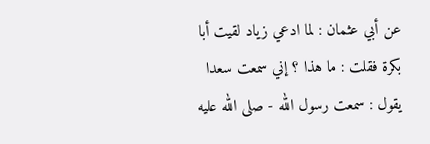عن أبي عثمان : لما ادعي زياد لقيت أبا بكرة فقلت : ما هذا ؟ إني سمعت سعدا يقول : سمعت رسول الله - صلى الله عليه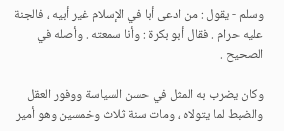وسلم - يقول : من ادعى أبا في الإسلام غير أبيه ، فالجنة عليه حرام . فقال أبو بكرة : وأنا سمعته . وأصله في الصحيح .

وكان يضرب به المثل في حسن السياسة ووفور العقل والضبط لما يتولاه ، ومات سنة ثلاث وخمسين وهو أمير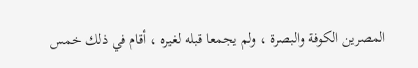المصرين الكوفة والبصرة ، ولم يجمعا قبله لغيره ، أقام في ذلك خمس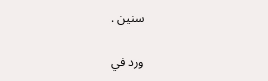سنين .

ورد في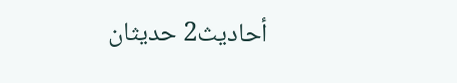أحاديث2 حديثان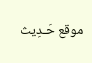موقع حَـدِيث